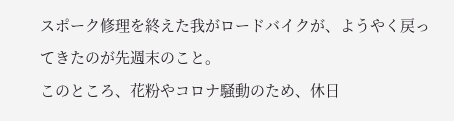スポーク修理を終えた我がロードバイクが、ようやく戻ってきたのが先週末のこと。
このところ、花粉やコロナ騒動のため、休日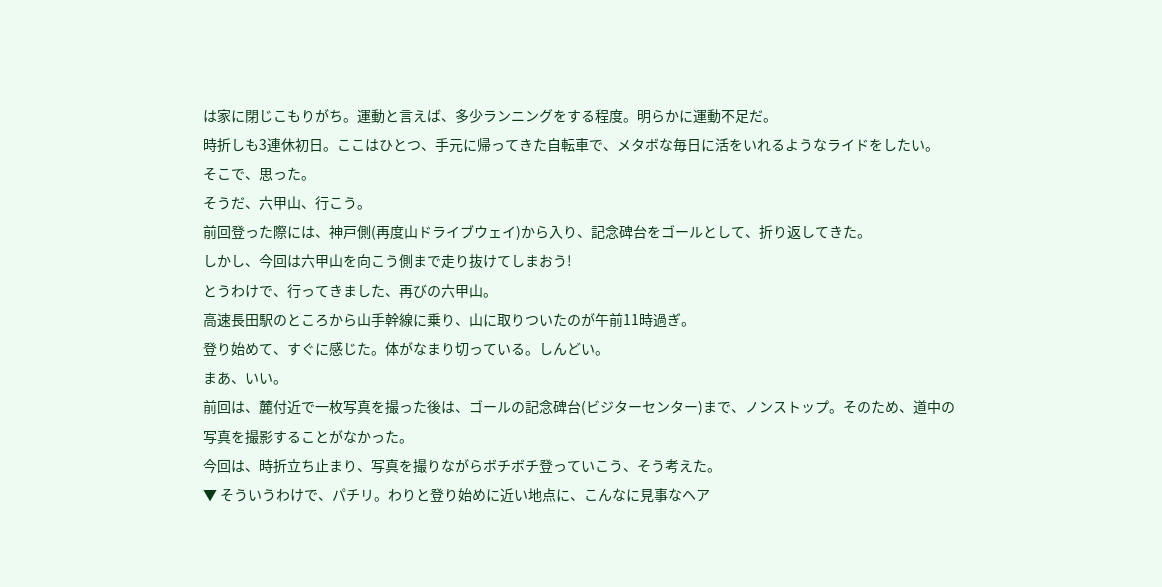は家に閉じこもりがち。運動と言えば、多少ランニングをする程度。明らかに運動不足だ。
時折しも3連休初日。ここはひとつ、手元に帰ってきた自転車で、メタボな毎日に活をいれるようなライドをしたい。
そこで、思った。
そうだ、六甲山、行こう。
前回登った際には、神戸側(再度山ドライブウェイ)から入り、記念碑台をゴールとして、折り返してきた。
しかし、今回は六甲山を向こう側まで走り抜けてしまおう!
とうわけで、行ってきました、再びの六甲山。
高速長田駅のところから山手幹線に乗り、山に取りついたのが午前11時過ぎ。
登り始めて、すぐに感じた。体がなまり切っている。しんどい。
まあ、いい。
前回は、麓付近で一枚写真を撮った後は、ゴールの記念碑台(ビジターセンター)まで、ノンストップ。そのため、道中の写真を撮影することがなかった。
今回は、時折立ち止まり、写真を撮りながらボチボチ登っていこう、そう考えた。
▼ そういうわけで、パチリ。わりと登り始めに近い地点に、こんなに見事なヘア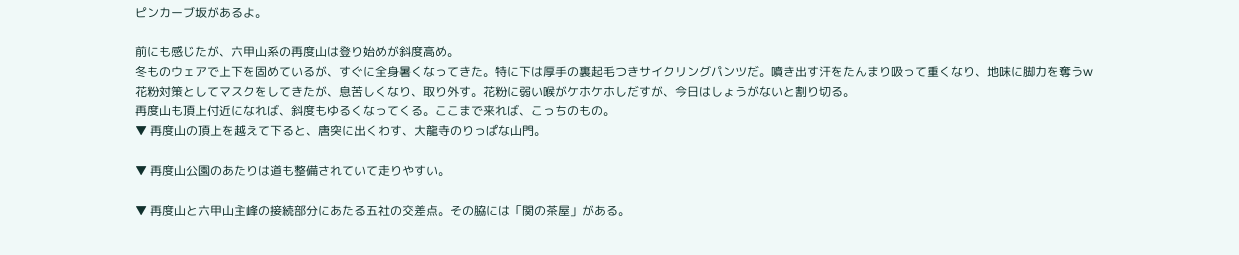ピンカーブ坂があるよ。

前にも感じたが、六甲山系の再度山は登り始めが斜度高め。
冬ものウェアで上下を固めているが、すぐに全身暑くなってきた。特に下は厚手の裏起毛つきサイクリングパンツだ。噴き出す汗をたんまり吸って重くなり、地味に脚力を奪うw
花粉対策としてマスクをしてきたが、息苦しくなり、取り外す。花粉に弱い喉がケホケホしだすが、今日はしょうがないと割り切る。
再度山も頂上付近になれば、斜度もゆるくなってくる。ここまで来れば、こっちのもの。
▼ 再度山の頂上を越えて下ると、唐突に出くわす、大龍寺のりっぱな山門。

▼ 再度山公園のあたりは道も整備されていて走りやすい。

▼ 再度山と六甲山主峰の接続部分にあたる五社の交差点。その脇には「関の茶屋」がある。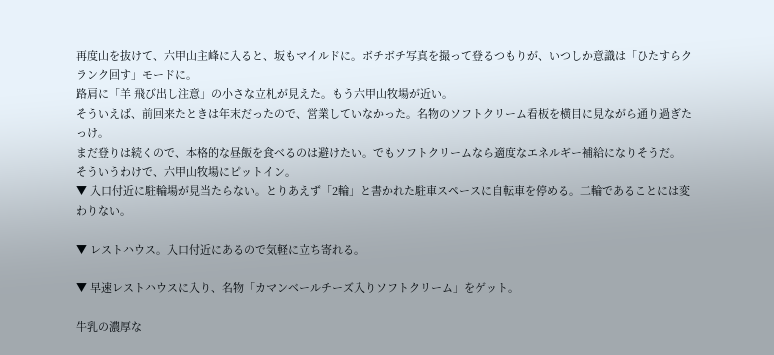再度山を抜けて、六甲山主峰に入ると、坂もマイルドに。ボチボチ写真を撮って登るつもりが、いつしか意識は「ひたすらクランク回す」モードに。
路肩に「羊 飛び出し注意」の小さな立札が見えた。もう六甲山牧場が近い。
そういえば、前回来たときは年末だったので、営業していなかった。名物のソフトクリーム看板を横目に見ながら通り過ぎたっけ。
まだ登りは続くので、本格的な昼飯を食べるのは避けたい。でもソフトクリームなら適度なエネルギー補給になりそうだ。
そういうわけで、六甲山牧場にピットイン。
▼ 入口付近に駐輪場が見当たらない。とりあえず「2輪」と書かれた駐車スペースに自転車を停める。二輪であることには変わりない。

▼ レストハウス。入口付近にあるので気軽に立ち寄れる。

▼ 早速レストハウスに入り、名物「カマンベールチーズ入りソフトクリーム」をゲット。

牛乳の濃厚な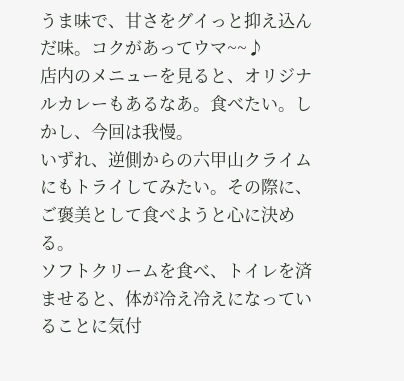うま味で、甘さをグイっと抑え込んだ味。コクがあってウマ~~♪
店内のメニューを見ると、オリジナルカレーもあるなあ。食べたい。しかし、今回は我慢。
いずれ、逆側からの六甲山クライムにもトライしてみたい。その際に、ご褒美として食べようと心に決める。
ソフトクリームを食べ、トイレを済ませると、体が冷え冷えになっていることに気付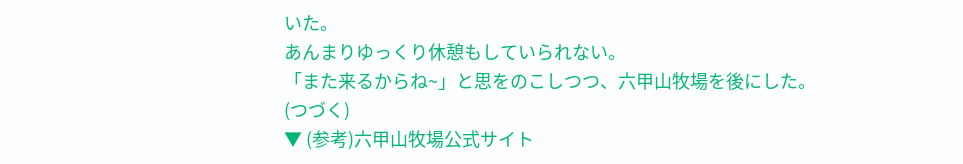いた。
あんまりゆっくり休憩もしていられない。
「また来るからね~」と思をのこしつつ、六甲山牧場を後にした。
(つづく)
▼ (参考)六甲山牧場公式サイト